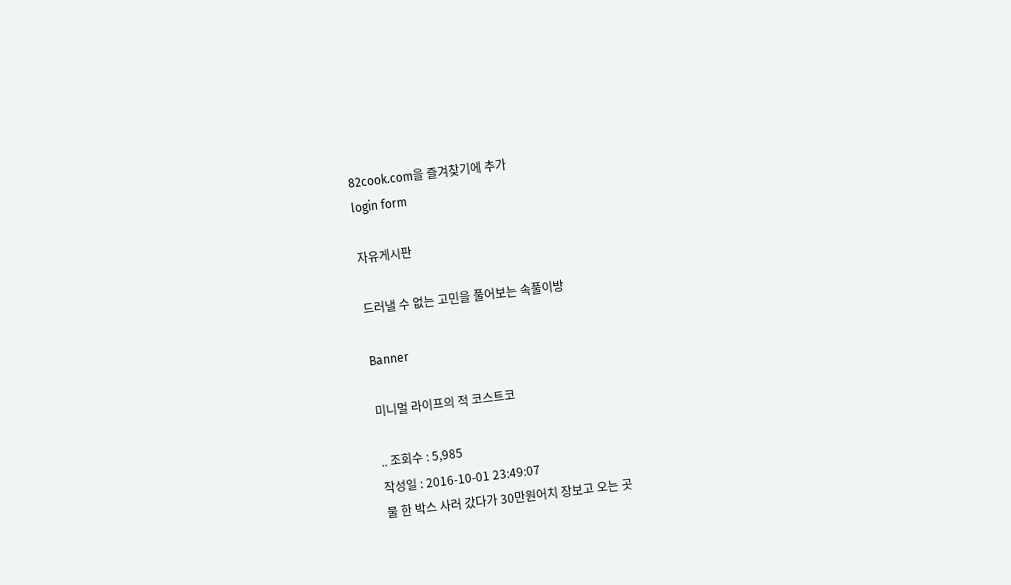82cook.com을 즐겨찾기에 추가
login form

자유게시판

드러낼 수 없는 고민을 풀어보는 속풀이방

Banner

미니멀 라이프의 적 코스트코

.. 조회수 : 5,985
작성일 : 2016-10-01 23:49:07
물 한 박스 사러 갔다가 30만원어치 장보고 오는 곳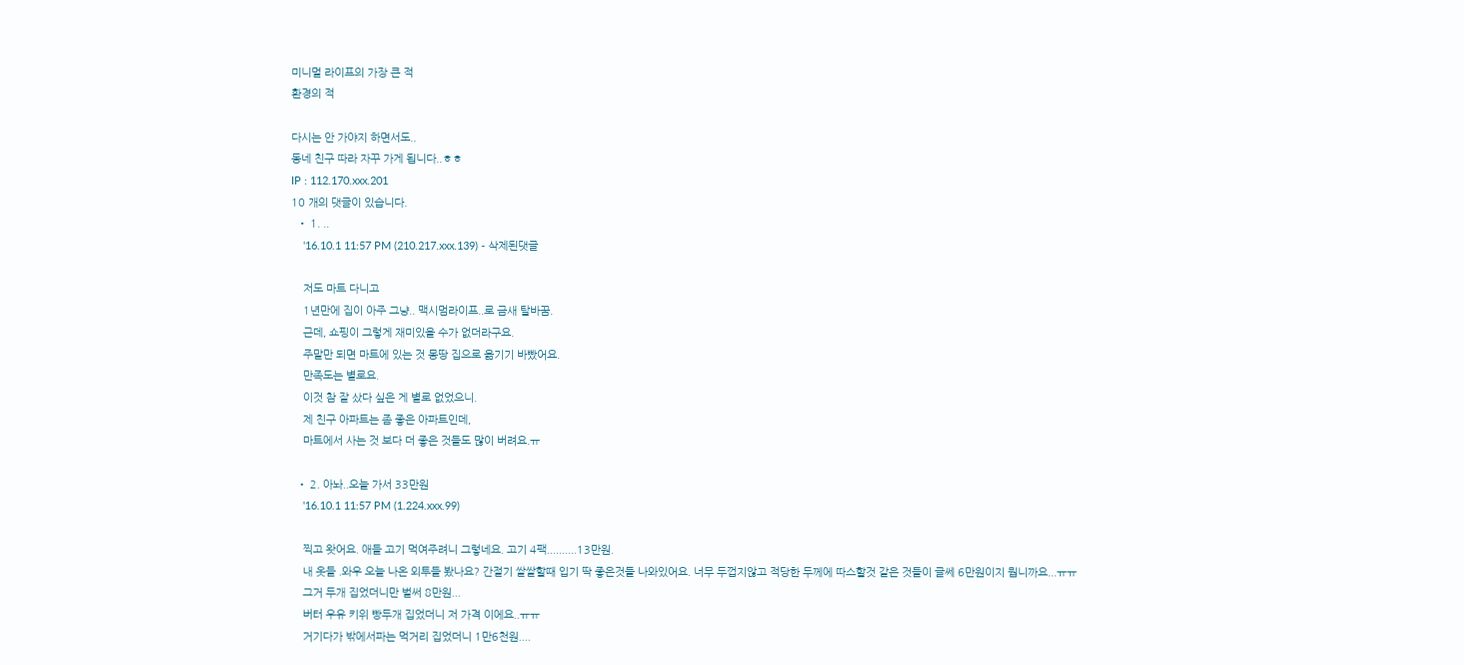미니멀 라이프의 가장 큰 적
환경의 적

다시는 안 가야지 하면서도..
동네 친구 따라 자꾸 가게 됩니다..ㅎㅎ
IP : 112.170.xxx.201
10 개의 댓글이 있습니다.
  • 1. ..
    '16.10.1 11:57 PM (210.217.xxx.139) - 삭제된댓글

    저도 마트 다니고
    1년만에 집이 아주 그냥.. 맥시멈라이프..로 금새 탈바꿈.
    근데, 쇼핑이 그렇게 재미있을 수가 없더라구요.
    주말만 되면 마트에 있는 것 몽땅 집으로 옮기기 바빴어요.
    만족도는 별로요.
    이것 참 잘 샀다 싶은 게 별로 없었으니.
    제 친구 아파트는 좀 좋은 아파트인데,
    마트에서 사는 것 보다 더 좋은 것들도 많이 버려요.ㅠ

  • 2. 아놔..오늘 가서 33만원
    '16.10.1 11:57 PM (1.224.xxx.99)

    찍고 왓어요. 애들 고기 먹여주려니 그렇네요. 고기 4팩..........13만원.
    내 옷들 .와우 오늘 나온 외투들 봤나요? 간절기 쌀쌀할때 입기 딱 좋은것들 나와있어요. 너무 두껍지않고 적당한 두께에 따스할것 같은 것들이 글쎄 6만원이지 뭡니까요...ㅠㅠ
    그거 두개 집었더니만 벌써 8만원...
    버터 우유 키위 빵두개 집었더니 저 가격 이에요..ㅠㅠ
    거기다가 밖에서파는 먹거리 집었더니 1만6천원....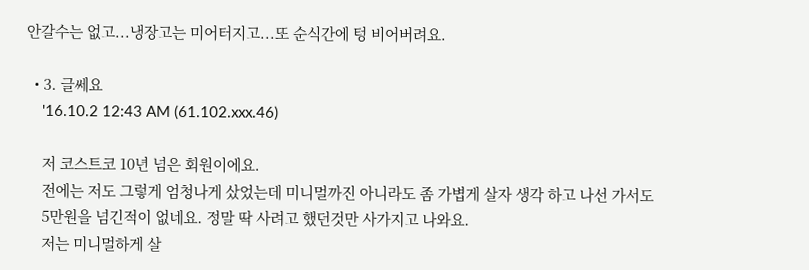안갈수는 없고...냉장고는 미어터지고...또 순식간에 텅 비어버려요.

  • 3. 글쎄요
    '16.10.2 12:43 AM (61.102.xxx.46)

    저 코스트코 10년 넘은 회원이에요.
    전에는 저도 그렇게 엄청나게 샀었는데 미니멀까진 아니라도 좀 가볍게 살자 생각 하고 나선 가서도
    5만원을 넘긴적이 없네요. 정말 딱 사려고 했던것만 사가지고 나와요.
    저는 미니멀하게 살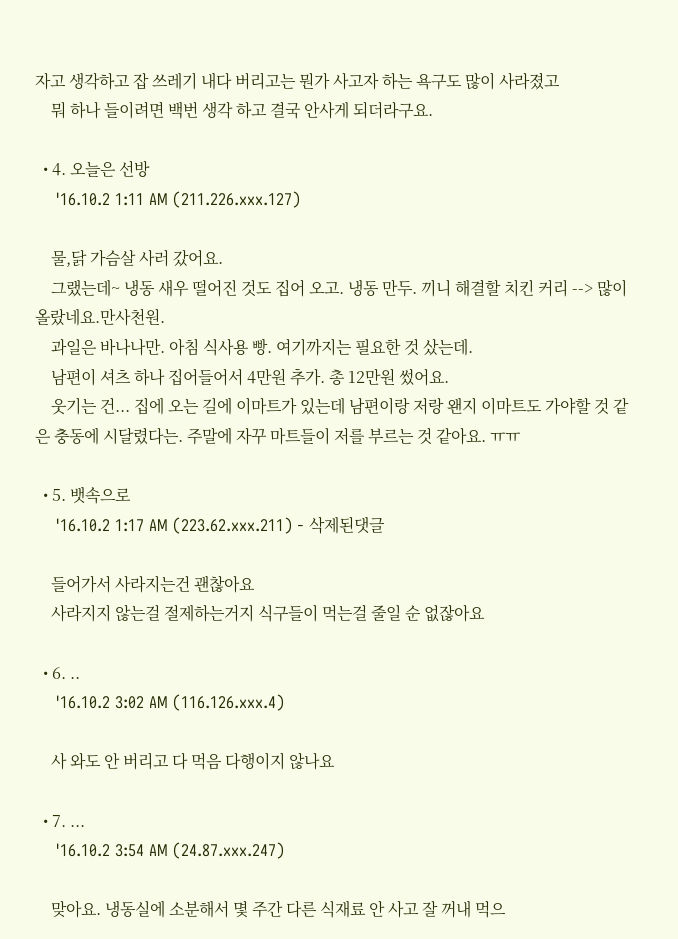자고 생각하고 잡 쓰레기 내다 버리고는 뭔가 사고자 하는 욕구도 많이 사라졌고
    뭐 하나 들이려면 백번 생각 하고 결국 안사게 되더라구요.

  • 4. 오늘은 선방
    '16.10.2 1:11 AM (211.226.xxx.127)

    물,닭 가슴살 사러 갔어요.
    그랬는데~ 냉동 새우 떨어진 것도 집어 오고. 냉동 만두. 끼니 해결할 치킨 커리 --> 많이 올랐네요.만사천원.
    과일은 바나나만. 아침 식사용 빵. 여기까지는 필요한 것 샀는데.
    남편이 셔츠 하나 집어들어서 4만원 추가. 총 12만원 썼어요.
    웃기는 건... 집에 오는 길에 이마트가 있는데 남편이랑 저랑 왠지 이마트도 가야할 것 같은 충동에 시달렸다는. 주말에 자꾸 마트들이 저를 부르는 것 같아요. ㅠㅠ

  • 5. 뱃속으로
    '16.10.2 1:17 AM (223.62.xxx.211) - 삭제된댓글

    들어가서 사라지는건 괜찮아요
    사라지지 않는걸 절제하는거지 식구들이 먹는걸 줄일 순 없잖아요

  • 6. ..
    '16.10.2 3:02 AM (116.126.xxx.4)

    사 와도 안 버리고 다 먹음 다행이지 않나요

  • 7. ...
    '16.10.2 3:54 AM (24.87.xxx.247)

    맞아요. 냉동실에 소분해서 몇 주간 다른 식재료 안 사고 잘 꺼내 먹으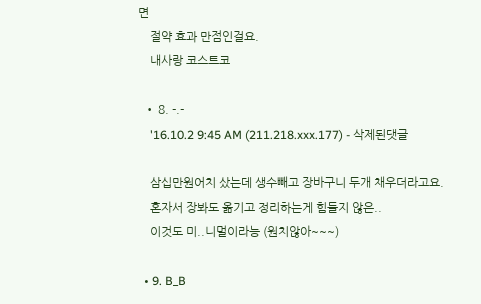면
    절약 효과 만점인걸요.
    내사랑 코스트코

  • 8. -.-
    '16.10.2 9:45 AM (211.218.xxx.177) - 삭제된댓글

    삼십만원어치 샀는데 생수빼고 장바구니 두개 채우더라고요.
    혼자서 장봐도 옮기고 정리하는게 힘들지 않은..
    이것도 미..니멀이라능 (원치않아~~~)

  • 9. B_B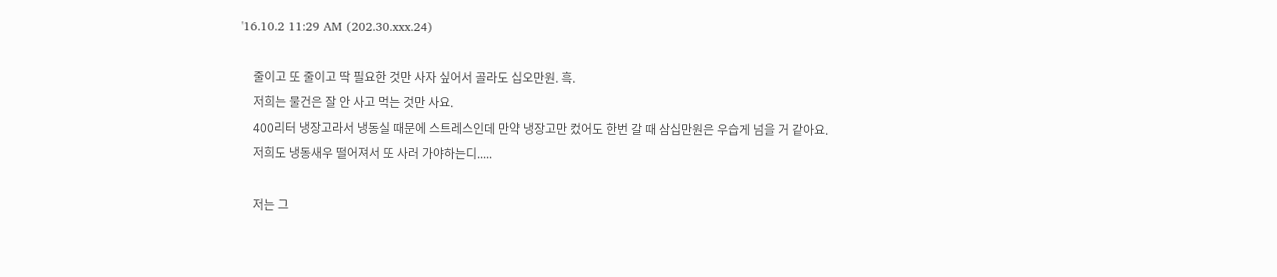'16.10.2 11:29 AM (202.30.xxx.24)

    줄이고 또 줄이고 딱 필요한 것만 사자 싶어서 골라도 십오만원. 흑.
    저희는 물건은 잘 안 사고 먹는 것만 사요.
    400리터 냉장고라서 냉동실 때문에 스트레스인데 만약 냉장고만 컸어도 한번 갈 때 삼십만원은 우습게 넘을 거 같아요.
    저희도 냉동새우 떨어져서 또 사러 가야하는디.....

    저는 그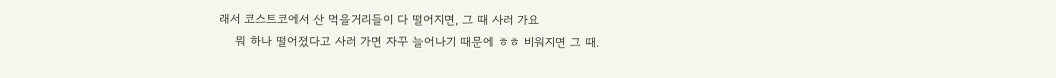래서 코스트코에서 산 먹을거리들이 다 떨어지면, 그 때 사러 가요
    뭐 하나 떨어졌다고 사러 가면 자꾸 늘어나기 때문에 ㅎㅎ 비워지면 그 때.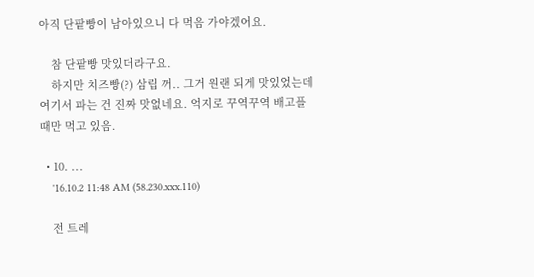아직 단팥빵이 남아있으니 다 먹음 가야겠어요.

    참 단팥빵 맛있더라구요.
    하지만 치즈빵(?) 삼립 꺼.. 그거 원랜 되게 맛있었는데 여기서 파는 건 진짜 맛없네요. 억지로 꾸역꾸역 배고플 때만 먹고 있음.

  • 10. ...
    '16.10.2 11:48 AM (58.230.xxx.110)

    전 트레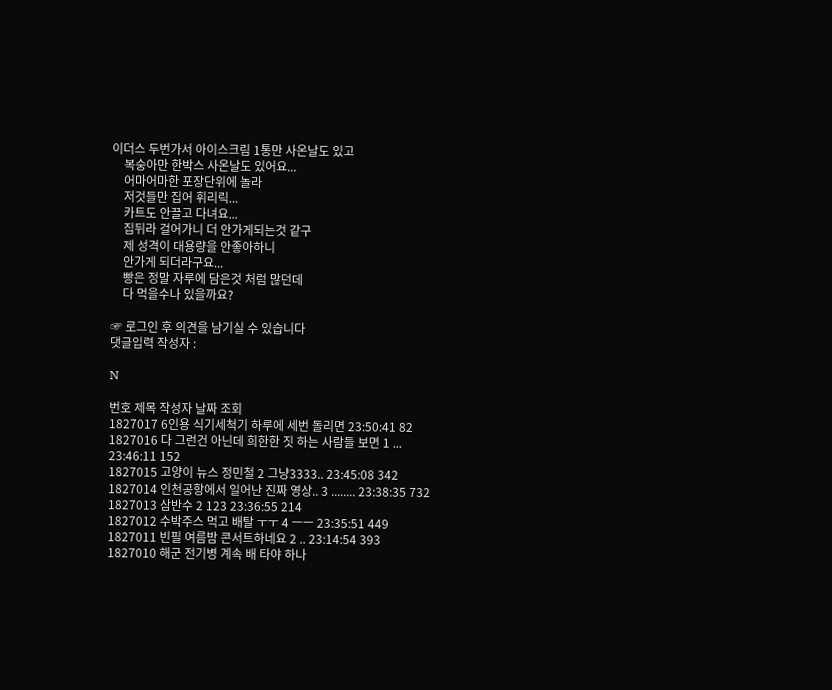이더스 두번가서 아이스크림 1통만 사온날도 있고
    복숭아만 한박스 사온날도 있어요...
    어마어마한 포장단위에 놀라
    저것들만 집어 휘리릭...
    카트도 안끌고 다녀요...
    집뒤라 걸어가니 더 안가게되는것 같구
    제 성격이 대용량을 안좋아하니
    안가게 되더라구요...
    빵은 정말 자루에 담은것 처럼 많던데
    다 먹을수나 있을까요?

☞ 로그인 후 의견을 남기실 수 있습니다
댓글입력 작성자 :

N

번호 제목 작성자 날짜 조회
1827017 6인용 식기세척기 하루에 세번 돌리면 23:50:41 82
1827016 다 그런건 아닌데 희한한 짓 하는 사람들 보면 1 ... 23:46:11 152
1827015 고양이 뉴스 정민철 2 그냥3333.. 23:45:08 342
1827014 인천공항에서 일어난 진짜 영상.. 3 ........ 23:38:35 732
1827013 삼반수 2 123 23:36:55 214
1827012 수박주스 먹고 배탈 ㅜㅜ 4 ㅡㅡ 23:35:51 449
1827011 빈필 여름밤 콘서트하네요 2 .. 23:14:54 393
1827010 해군 전기병 계속 배 타야 하나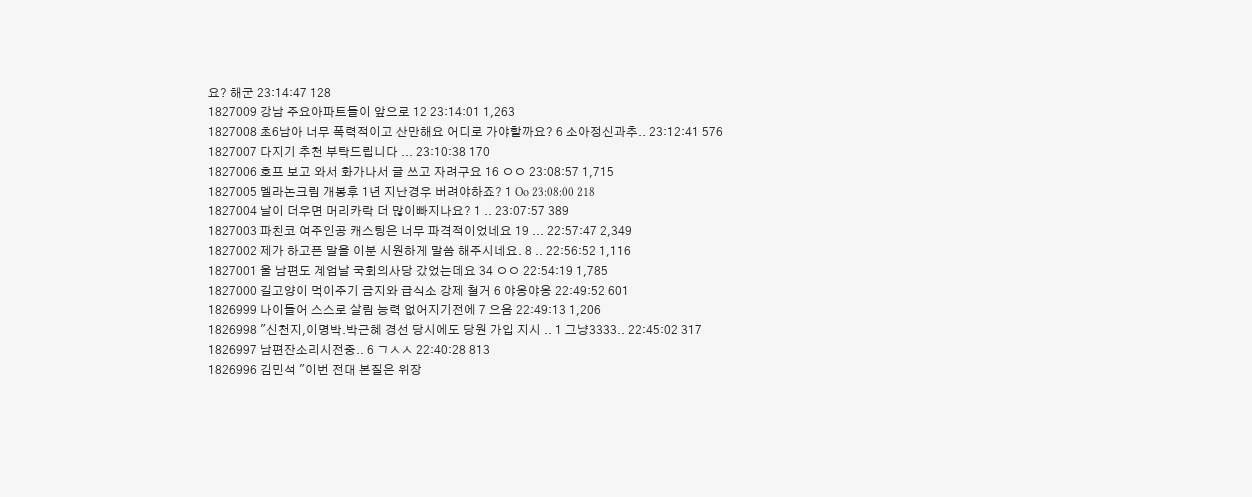요? 해군 23:14:47 128
1827009 강남 주요아파트들이 앞으로 12 23:14:01 1,263
1827008 초6남아 너무 폭력적이고 산만해요 어디로 가야할까요? 6 소아정신과추.. 23:12:41 576
1827007 다지기 추천 부탁드립니다 ... 23:10:38 170
1827006 호프 보고 와서 화가나서 글 쓰고 자려구요 16 ㅇㅇ 23:08:57 1,715
1827005 멜라논크림 개봉후 1년 지난경우 버려야하죠? 1 Oo 23:08:00 218
1827004 날이 더우면 머리카락 더 많이빠지나요? 1 .. 23:07:57 389
1827003 파친코 여주인공 캐스팅은 너무 파격적이었네요 19 ... 22:57:47 2,349
1827002 제가 하고픈 말을 이분 시원하게 말씀 해주시네요. 8 .. 22:56:52 1,116
1827001 울 남편도 계엄날 국회의사당 갔었는데요 34 ㅇㅇ 22:54:19 1,785
1827000 길고양이 먹이주기 금지와 급식소 강제 철거 6 야옹야옹 22:49:52 601
1826999 나이들어 스스로 살림 능력 없어지기전에 7 으음 22:49:13 1,206
1826998 "신천지,이명박.박근혜 경선 당시에도 당원 가입 지시 .. 1 그냥3333.. 22:45:02 317
1826997 남편잔소리시전중.. 6 ㄱㅅㅅ 22:40:28 813
1826996 김민석 "이번 전대 본질은 위장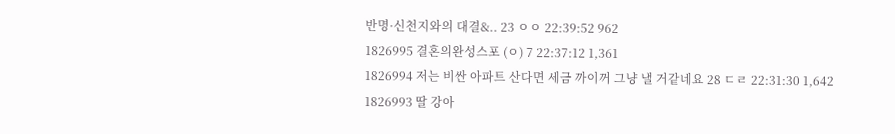반명·신천지와의 대결&.. 23 ㅇㅇ 22:39:52 962
1826995 결혼의완성스포 (ㅇ) 7 22:37:12 1,361
1826994 저는 비싼 아파트 산다면 세금 까이꺼 그냥 낼 거같네요 28 ㄷㄹ 22:31:30 1,642
1826993 딸 강아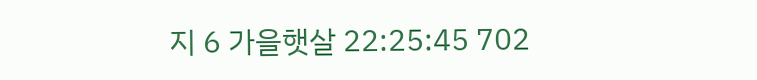지 6 가을햇살 22:25:45 702